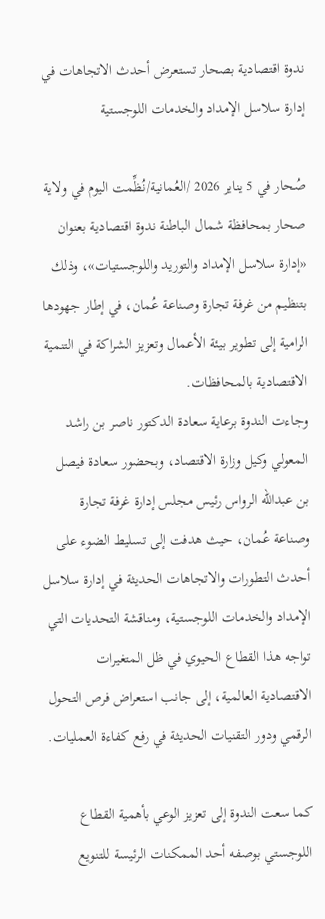ندوة اقتصادية بصحار تستعرض أحدث الاتجاهات في إدارة سلاسل الإمداد والخدمات اللوجستية

صُحار في 5 يناير 2026 /العُمانية/نُظِّمت اليوم في ولاية صحار بمحافظة شمال الباطنة ندوة اقتصادية بعنوان «إدارة سلاسل الإمداد والتوريد واللوجستيات»، وذلك بتنظيم من غرفة تجارة وصناعة عُمان، في إطار جهودها الرامية إلى تطوير بيئة الأعمال وتعزيز الشراكة في التنمية الاقتصادية بالمحافظات.
وجاءت الندوة برعاية سعادة الدكتور ناصر بن راشد المعولي وكيل وزارة الاقتصاد، وبحضور سعادة فيصل بن عبدالله الرواس رئيس مجلس إدارة غرفة تجارة وصناعة عُمان، حيث هدفت إلى تسليط الضوء على أحدث التطورات والاتجاهات الحديثة في إدارة سلاسل الإمداد والخدمات اللوجستية، ومناقشة التحديات التي تواجه هذا القطاع الحيوي في ظل المتغيرات الاقتصادية العالمية، إلى جانب استعراض فرص التحول الرقمي ودور التقنيات الحديثة في رفع كفاءة العمليات.

كما سعت الندوة إلى تعزيز الوعي بأهمية القطاع اللوجستي بوصفه أحد الممكنات الرئيسة للتنويع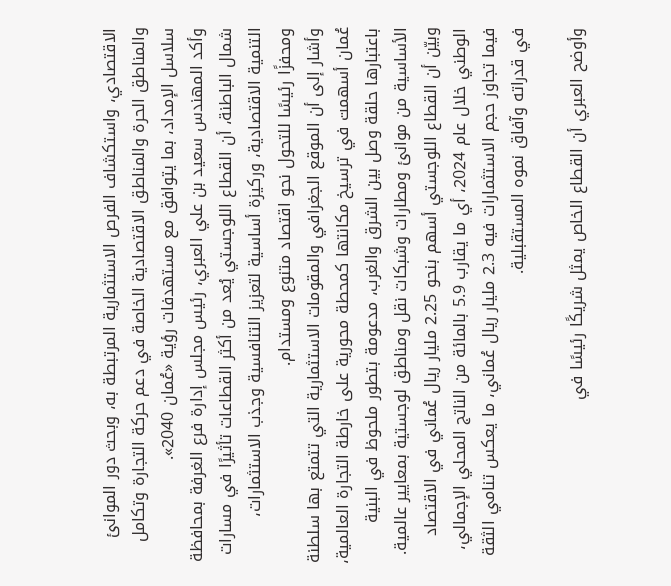الاقتصادي، واستكشاف الفرص الاستثمارية المرتبطة به، وبحث دور الموانئ والمناطق الحرة والمناطق الاقتصادية الخاصة في دعم حركة التجارة وتكامل سلاسل الإمداد، بما يتوافق مع مستهدفات رؤية «عُمان 2040».
وأكد المهندس سعيد بن علي العبري، رئيس مجلس إدارة فرع الغرفة بمحافظة شمال الباطنة، أن القطاع اللوجستي يُعد من أكثر القطاعات تأثيرًا في مسارات التنمية الاقتصادية، وركيزة أساسية لتعزيز التنافسية وجذب الاستثمارات، ومحفزًا رئيسًا للتحول نحو اقتصاد متنوع ومستدام.
وأشار إلى أن الموقع الجغرافي والمقومات الاستثمارية التي تتمتع بها سلطنة عُمان أسهمت في ترسيخ مكانتها كمحطة محورية على خارطة التجارة العالمية، باعتبارها حلقة وصل بين الشرق والغرب، مدعومة بتطور ملحوظ في البنية الأساسية من موانئ ومطارات وشبكات نقل ومناطق لوجستية بمعايير عالمية.
وبيّن أن القطاع اللوجستي أسهم بنحو 2.25 مليار ريال عُماني في الاقتصاد الوطني خلال عام 2024، أي ما يقارب 5.9 بالمائة من الناتج المحلي الإجمالي، فيما تجاوز حجم الاستثمارات فيه 2.3 مليار ريال عُماني، ما يعكس تنامي الثقة في قدراته وآفاق نموه المستقبلية.

وأوضح العبري أن القطاع الخاص يمثل شريكًا رئيسًا في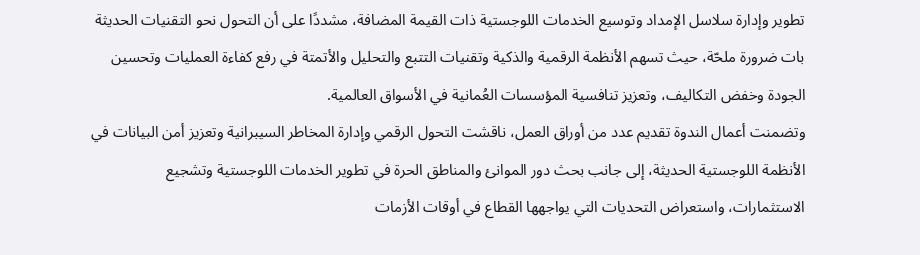تطوير وإدارة سلاسل الإمداد وتوسيع الخدمات اللوجستية ذات القيمة المضافة، مشددًا على أن التحول نحو التقنيات الحديثة بات ضرورة ملحّة، حيث تسهم الأنظمة الرقمية والذكية وتقنيات التتبع والتحليل والأتمتة في رفع كفاءة العمليات وتحسين الجودة وخفض التكاليف، وتعزيز تنافسية المؤسسات العُمانية في الأسواق العالمية.
وتضمنت أعمال الندوة تقديم عدد من أوراق العمل، ناقشت التحول الرقمي وإدارة المخاطر السيبرانية وتعزيز أمن البيانات في الأنظمة اللوجستية الحديثة، إلى جانب بحث دور الموانئ والمناطق الحرة في تطوير الخدمات اللوجستية وتشجيع الاستثمارات، واستعراض التحديات التي يواجهها القطاع في أوقات الأزمات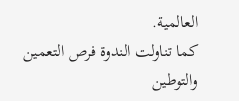العالمية.
كما تناولت الندوة فرص التعمين والتوطين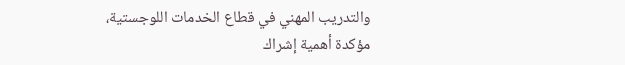والتدريب المهني في قطاع الخدمات اللوجستية، مؤكدة أهمية إشراك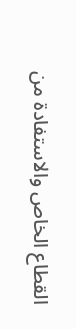القطاع الخاص والاستفادة من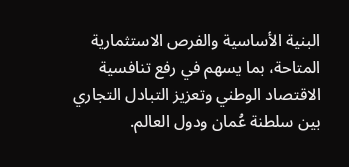البنية الأساسية والفرص الاستثمارية المتاحة، بما يسهم في رفع تنافسية الاقتصاد الوطني وتعزيز التبادل التجاري بين سلطنة عُمان ودول العالم.